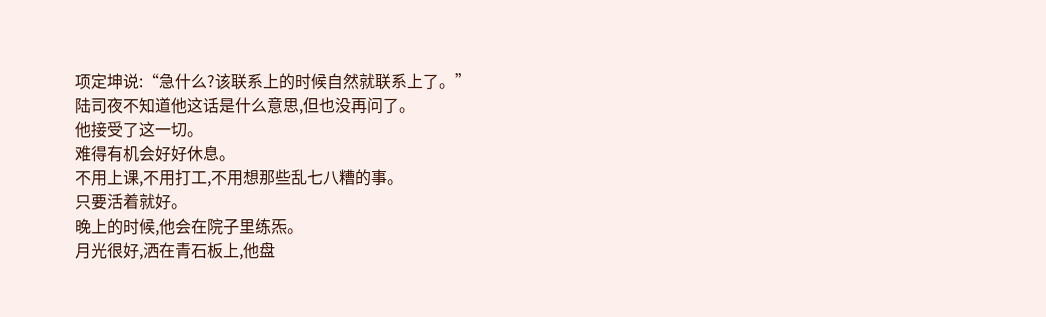项定坤说:“急什么?该联系上的时候自然就联系上了。”
陆司夜不知道他这话是什么意思,但也没再问了。
他接受了这一切。
难得有机会好好休息。
不用上课,不用打工,不用想那些乱七八糟的事。
只要活着就好。
晚上的时候,他会在院子里练炁。
月光很好,洒在青石板上,他盘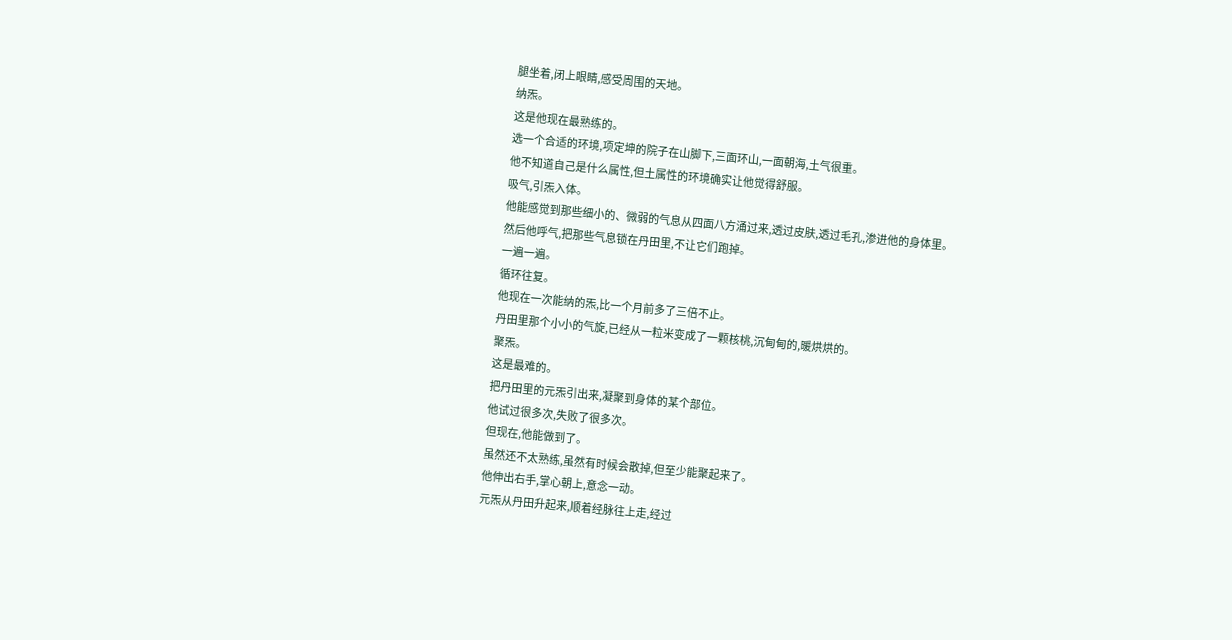腿坐着,闭上眼睛,感受周围的天地。
纳炁。
这是他现在最熟练的。
选一个合适的环境,项定坤的院子在山脚下,三面环山,一面朝海,土气很重。
他不知道自己是什么属性,但土属性的环境确实让他觉得舒服。
吸气,引炁入体。
他能感觉到那些细小的、微弱的气息从四面八方涌过来,透过皮肤,透过毛孔,渗进他的身体里。
然后他呼气,把那些气息锁在丹田里,不让它们跑掉。
一遍一遍。
循环往复。
他现在一次能纳的炁,比一个月前多了三倍不止。
丹田里那个小小的气旋,已经从一粒米变成了一颗核桃,沉甸甸的,暖烘烘的。
聚炁。
这是最难的。
把丹田里的元炁引出来,凝聚到身体的某个部位。
他试过很多次,失败了很多次。
但现在,他能做到了。
虽然还不太熟练,虽然有时候会散掉,但至少能聚起来了。
他伸出右手,掌心朝上,意念一动。
元炁从丹田升起来,顺着经脉往上走,经过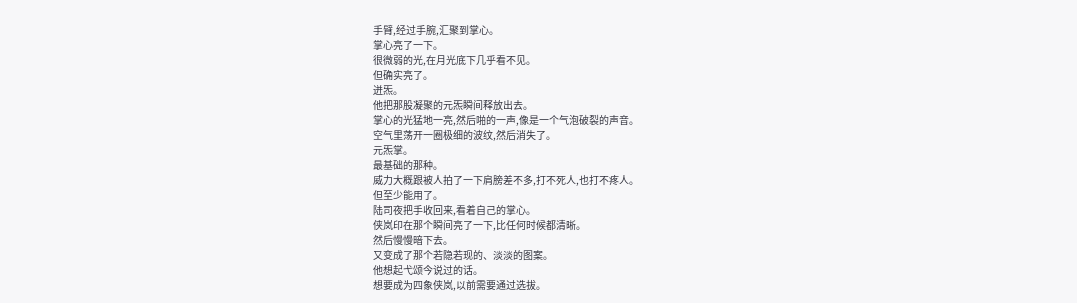手臂,经过手腕,汇聚到掌心。
掌心亮了一下。
很微弱的光,在月光底下几乎看不见。
但确实亮了。
迸炁。
他把那股凝聚的元炁瞬间释放出去。
掌心的光猛地一亮,然后啪的一声,像是一个气泡破裂的声音。
空气里荡开一圈极细的波纹,然后消失了。
元炁掌。
最基础的那种。
威力大概跟被人拍了一下肩膀差不多,打不死人,也打不疼人。
但至少能用了。
陆司夜把手收回来,看着自己的掌心。
侠岚印在那个瞬间亮了一下,比任何时候都清晰。
然后慢慢暗下去。
又变成了那个若隐若现的、淡淡的图案。
他想起弋颂今说过的话。
想要成为四象侠岚,以前需要通过选拔。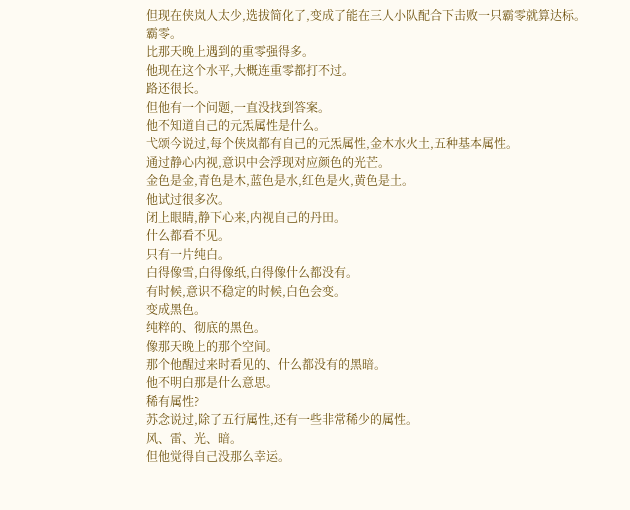但现在侠岚人太少,选拔简化了,变成了能在三人小队配合下击败一只霸零就算达标。
霸零。
比那天晚上遇到的重零强得多。
他现在这个水平,大概连重零都打不过。
路还很长。
但他有一个问题,一直没找到答案。
他不知道自己的元炁属性是什么。
弋颂今说过,每个侠岚都有自己的元炁属性,金木水火土,五种基本属性。
通过静心内视,意识中会浮现对应颜色的光芒。
金色是金,青色是木,蓝色是水,红色是火,黄色是土。
他试过很多次。
闭上眼睛,静下心来,内视自己的丹田。
什么都看不见。
只有一片纯白。
白得像雪,白得像纸,白得像什么都没有。
有时候,意识不稳定的时候,白色会变。
变成黑色。
纯粹的、彻底的黑色。
像那天晚上的那个空间。
那个他醒过来时看见的、什么都没有的黑暗。
他不明白那是什么意思。
稀有属性?
苏念说过,除了五行属性,还有一些非常稀少的属性。
风、雷、光、暗。
但他觉得自己没那么幸运。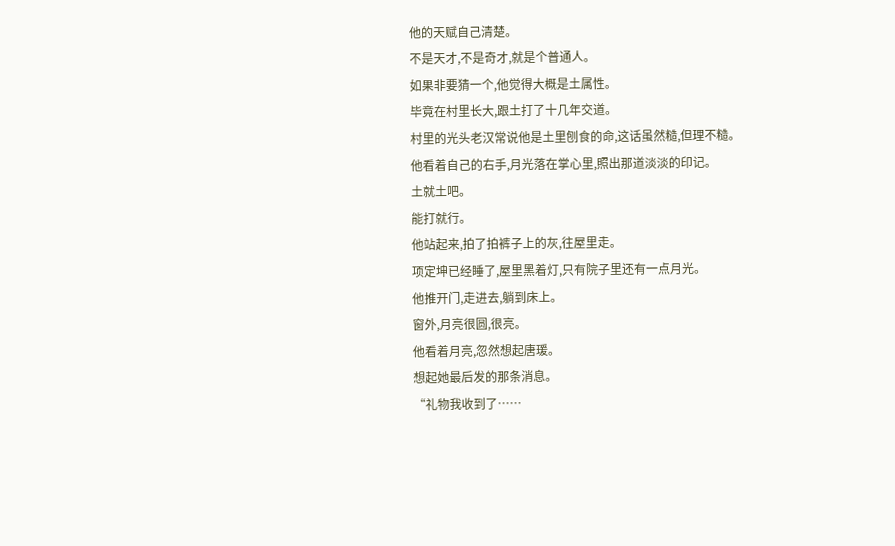他的天赋自己清楚。
不是天才,不是奇才,就是个普通人。
如果非要猜一个,他觉得大概是土属性。
毕竟在村里长大,跟土打了十几年交道。
村里的光头老汉常说他是土里刨食的命,这话虽然糙,但理不糙。
他看着自己的右手,月光落在掌心里,照出那道淡淡的印记。
土就土吧。
能打就行。
他站起来,拍了拍裤子上的灰,往屋里走。
项定坤已经睡了,屋里黑着灯,只有院子里还有一点月光。
他推开门,走进去,躺到床上。
窗外,月亮很圆,很亮。
他看着月亮,忽然想起唐瑗。
想起她最后发的那条消息。
“礼物我收到了……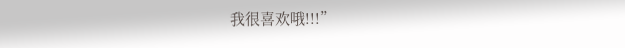我很喜欢哦!!!”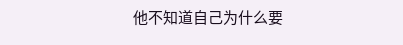他不知道自己为什么要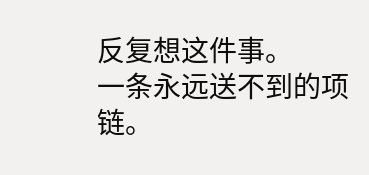反复想这件事。
一条永远送不到的项链。